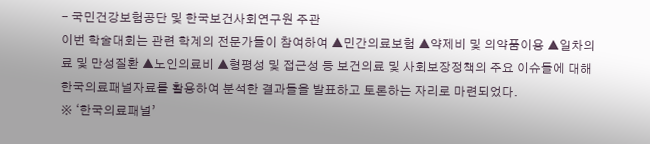- 국민건강보험공단 및 한국보건사회연구원 주관
이번 학술대회는 관련 학계의 전문가들이 참여하여 ▲민간의료보험 ▲약제비 및 의약품이용 ▲일차의료 및 만성질환 ▲노인의료비 ▲형평성 및 접근성 등 보건의료 및 사회보장정책의 주요 이슈들에 대해 한국의료패널자료를 활용하여 분석한 결과들을 발표하고 토론하는 자리로 마련되었다.
※ ‘한국의료패널’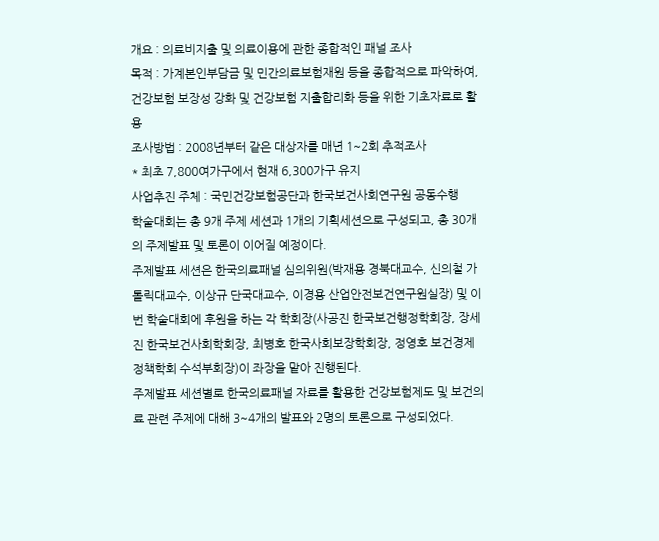개요 : 의료비지출 및 의료이용에 관한 종합적인 패널 조사
목적 : 가계본인부담금 및 민간의료보험재원 등을 종합적으로 파악하여, 건강보험 보장성 강화 및 건강보험 지출합리화 등을 위한 기초자료로 활용
조사방법 : 2008년부터 같은 대상자를 매년 1~2회 추적조사
* 최초 7,800여가구에서 현재 6,300가구 유지
사업추진 주체 : 국민건강보험공단과 한국보건사회연구원 공동수행
학술대회는 총 9개 주제 세션과 1개의 기획세션으로 구성되고, 총 30개의 주제발표 및 토론이 이어질 예정이다.
주제발표 세션은 한국의료패널 심의위원(박재용 경북대교수, 신의철 가톨릭대교수, 이상규 단국대교수, 이경용 산업안전보건연구원실장) 및 이번 학술대회에 후원을 하는 각 학회장(사공진 한국보건행정학회장, 장세진 한국보건사회학회장, 최병호 한국사회보장학회장, 정영호 보건경제정책학회 수석부회장)이 좌장을 맡아 진행된다.
주제발표 세션별로 한국의료패널 자료를 활용한 건강보험제도 및 보건의료 관련 주제에 대해 3~4개의 발표와 2명의 토론으로 구성되었다.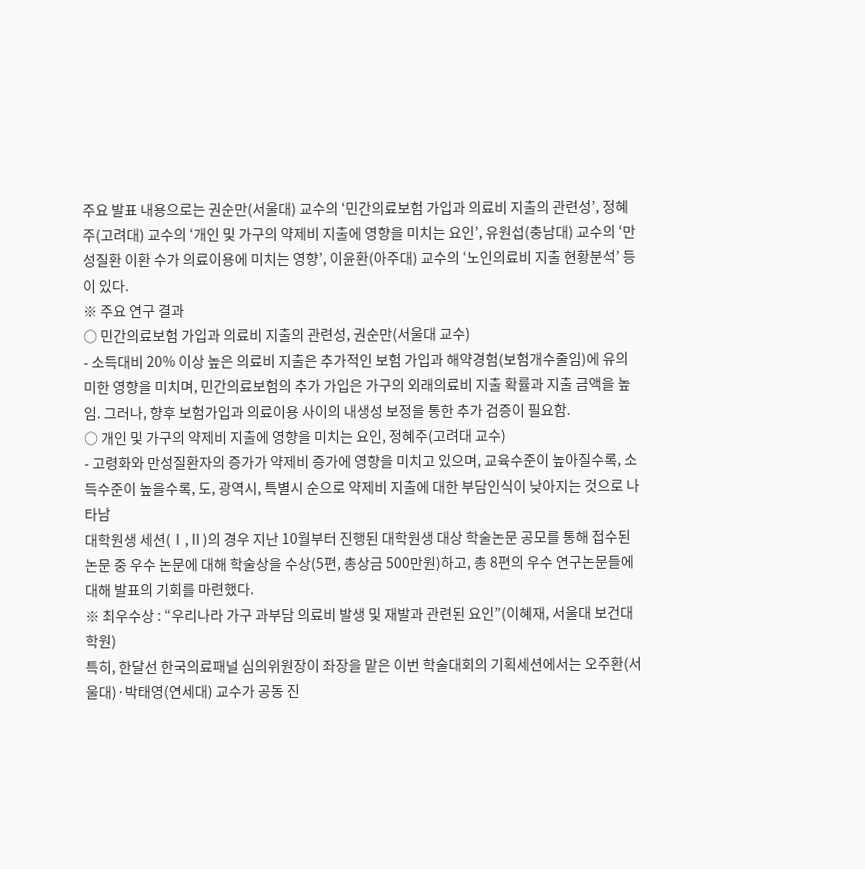주요 발표 내용으로는 권순만(서울대) 교수의 ‘민간의료보험 가입과 의료비 지출의 관련성’, 정혜주(고려대) 교수의 ‘개인 및 가구의 약제비 지출에 영향을 미치는 요인’, 유원섭(충남대) 교수의 ‘만성질환 이환 수가 의료이용에 미치는 영향’, 이윤환(아주대) 교수의 ‘노인의료비 지출 현황분석’ 등이 있다.
※ 주요 연구 결과
○ 민간의료보험 가입과 의료비 지출의 관련성, 권순만(서울대 교수)
- 소득대비 20% 이상 높은 의료비 지출은 추가적인 보험 가입과 해약경험(보험개수줄임)에 유의미한 영향을 미치며, 민간의료보험의 추가 가입은 가구의 외래의료비 지출 확률과 지출 금액을 높임. 그러나, 향후 보험가입과 의료이용 사이의 내생성 보정을 통한 추가 검증이 필요함.
○ 개인 및 가구의 약제비 지출에 영향을 미치는 요인, 정혜주(고려대 교수)
- 고령화와 만성질환자의 증가가 약제비 증가에 영향을 미치고 있으며, 교육수준이 높아질수록, 소득수준이 높을수록, 도, 광역시, 특별시 순으로 약제비 지출에 대한 부담인식이 낮아지는 것으로 나타남
대학원생 세션(Ⅰ,Ⅱ)의 경우 지난 10월부터 진행된 대학원생 대상 학술논문 공모를 통해 접수된 논문 중 우수 논문에 대해 학술상을 수상(5편, 총상금 500만원)하고, 총 8편의 우수 연구논문들에 대해 발표의 기회를 마련했다.
※ 최우수상 : “우리나라 가구 과부담 의료비 발생 및 재발과 관련된 요인”(이혜재, 서울대 보건대학원)
특히, 한달선 한국의료패널 심의위원장이 좌장을 맡은 이번 학술대회의 기획세션에서는 오주환(서울대)·박태영(연세대) 교수가 공동 진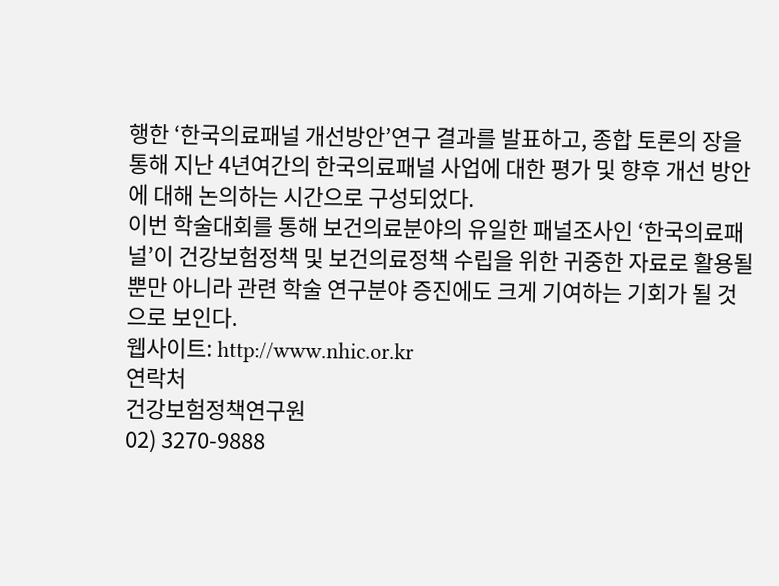행한 ‘한국의료패널 개선방안’연구 결과를 발표하고, 종합 토론의 장을 통해 지난 4년여간의 한국의료패널 사업에 대한 평가 및 향후 개선 방안에 대해 논의하는 시간으로 구성되었다.
이번 학술대회를 통해 보건의료분야의 유일한 패널조사인 ‘한국의료패널’이 건강보험정책 및 보건의료정책 수립을 위한 귀중한 자료로 활용될 뿐만 아니라 관련 학술 연구분야 증진에도 크게 기여하는 기회가 될 것으로 보인다.
웹사이트: http://www.nhic.or.kr
연락처
건강보험정책연구원
02) 3270-9888